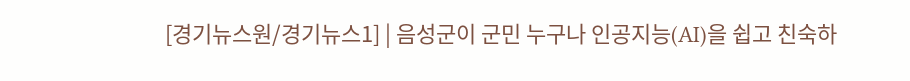[경기뉴스원/경기뉴스1] | 음성군이 군민 누구나 인공지능(AI)을 쉽고 친숙하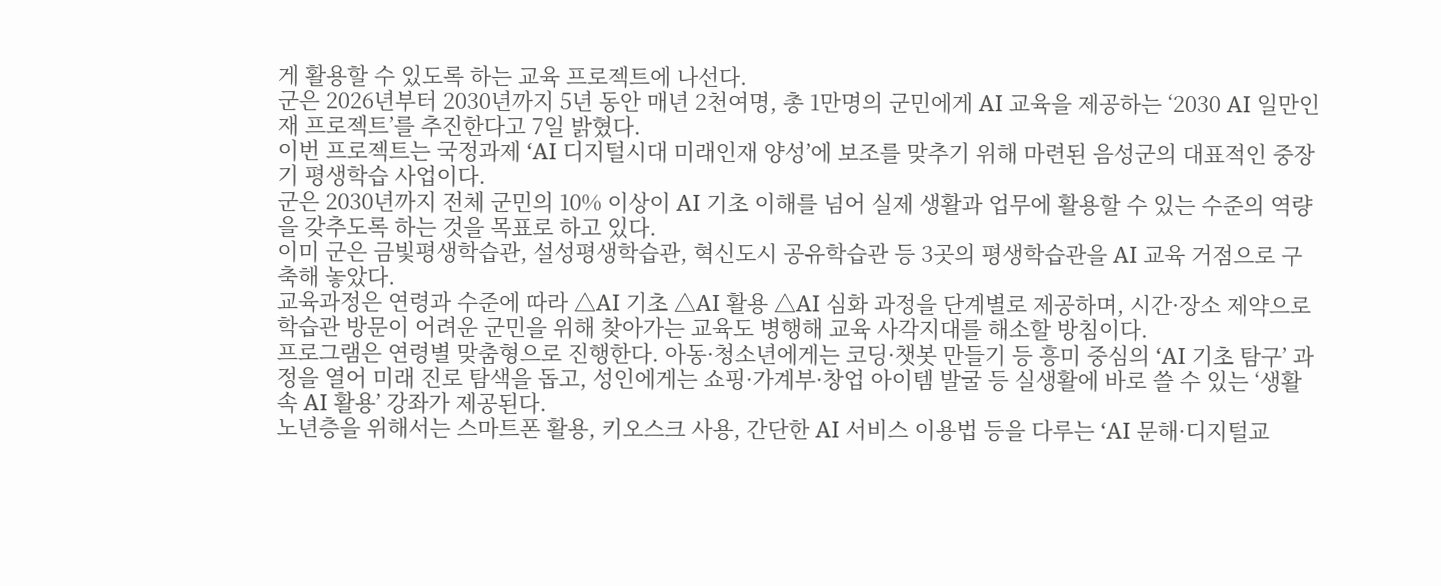게 활용할 수 있도록 하는 교육 프로젝트에 나선다.
군은 2026년부터 2030년까지 5년 동안 매년 2천여명, 총 1만명의 군민에게 AI 교육을 제공하는 ‘2030 AI 일만인재 프로젝트’를 추진한다고 7일 밝혔다.
이번 프로젝트는 국정과제 ‘AI 디지털시대 미래인재 양성’에 보조를 맞추기 위해 마련된 음성군의 대표적인 중장기 평생학습 사업이다.
군은 2030년까지 전체 군민의 10% 이상이 AI 기초 이해를 넘어 실제 생활과 업무에 활용할 수 있는 수준의 역량을 갖추도록 하는 것을 목표로 하고 있다.
이미 군은 금빛평생학습관, 설성평생학습관, 혁신도시 공유학습관 등 3곳의 평생학습관을 AI 교육 거점으로 구축해 놓았다.
교육과정은 연령과 수준에 따라 △AI 기초 △AI 활용 △AI 심화 과정을 단계별로 제공하며, 시간·장소 제약으로 학습관 방문이 어려운 군민을 위해 찾아가는 교육도 병행해 교육 사각지대를 해소할 방침이다.
프로그램은 연령별 맞춤형으로 진행한다. 아동·청소년에게는 코딩·챗봇 만들기 등 흥미 중심의 ‘AI 기초 탐구’ 과정을 열어 미래 진로 탐색을 돕고, 성인에게는 쇼핑·가계부·창업 아이템 발굴 등 실생활에 바로 쓸 수 있는 ‘생활 속 AI 활용’ 강좌가 제공된다.
노년층을 위해서는 스마트폰 활용, 키오스크 사용, 간단한 AI 서비스 이용법 등을 다루는 ‘AI 문해·디지털교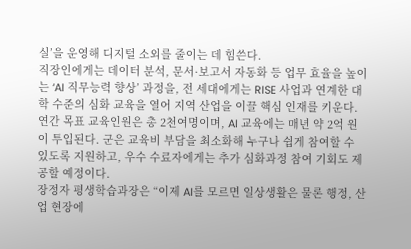실’을 운영해 디지털 소외를 줄이는 데 힘쓴다.
직장인에게는 데이터 분석, 문서·보고서 자동화 등 업무 효율을 높이는 ‘AI 직무능력 향상’ 과정을, 전 세대에게는 RISE 사업과 연계한 대학 수준의 심화 교육을 열어 지역 산업을 이끌 핵심 인재를 키운다.
연간 목표 교육인원은 총 2천여명이며, AI 교육에는 매년 약 2억 원이 투입된다. 군은 교육비 부담을 최소화해 누구나 쉽게 참여할 수 있도록 지원하고, 우수 수료자에게는 추가 심화과정 참여 기회도 제공할 예정이다.
장정자 평생학습과장은 “이제 AI를 모르면 일상생활은 물론 행정, 산업 현장에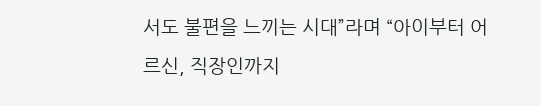서도 불편을 느끼는 시대”라며 “아이부터 어르신, 직장인까지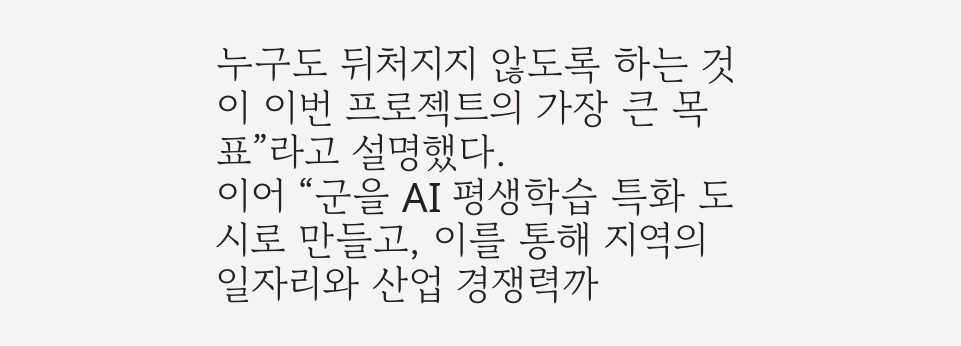누구도 뒤처지지 않도록 하는 것이 이번 프로젝트의 가장 큰 목표”라고 설명했다.
이어 “군을 AI 평생학습 특화 도시로 만들고, 이를 통해 지역의 일자리와 산업 경쟁력까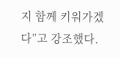지 함께 키워가겠다”고 강조했다.